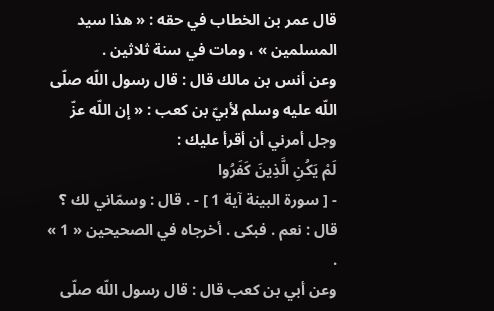قال عمر بن الخطاب في حقه : « هذا سيد المسلمين » ، ومات في سنة ثلاثين .
وعن أنس بن مالك قال : قال رسول اللّه صلّى اللّه عليه وسلم لأبيّ بن كعب : « إن اللّه عزّ وجل أمرني أن أقرأ عليك :
لَمْ يَكُنِ الَّذِينَ كَفَرُوا
- [ سورة البينة آية 1 ] - . قال : وسمّاني لك ؟ قال : نعم . فبكى . أخرجاه في الصحيحين « 1 » .
وعن أبي بن كعب قال : قال رسول اللّه صلّى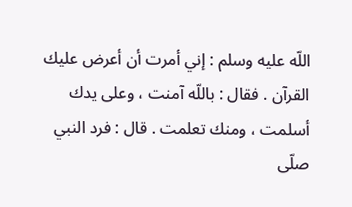اللّه عليه وسلم : إني أمرت أن أعرض عليك القرآن . فقال : باللّه آمنت ، وعلى يدك أسلمت ، ومنك تعلمت . قال : فرد النبي صلّى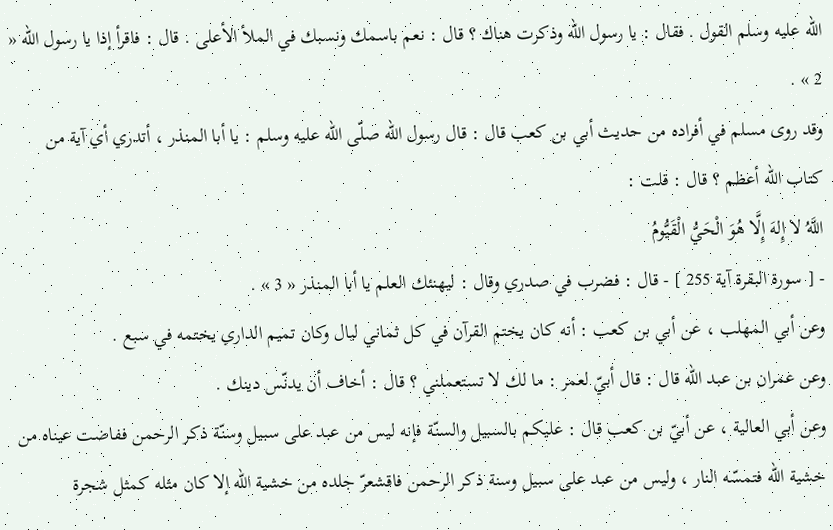اللّه عليه وسلم القول . فقال : يا رسول اللّه وذكرت هناك ؟ قال : نعم باسمك ونسبك في الملأ الأعلى . قال : فاقرأ إذا يا رسول اللّه « 2 » .
وقد روى مسلم في أفراده من حديث أبي بن كعب قال : قال رسول اللّه صلّى اللّه عليه وسلم : يا أبا المنذر ، أتدري أي آية من كتاب اللّه أعظم ؟ قال : قلت :
اللَّهُ لا إِلهَ إِلَّا هُوَ الْحَيُّ الْقَيُّومُ
- [ سورة البقرة آية 255 ] - قال : فضرب في صدري وقال : ليهنئك العلم يا أبا المنذر « 3 » .
وعن أبي المهلب ، عن أبي بن كعب : أنه كان يختم القرآن في كل ثماني ليال وكان تميم الداري يختمه في سبع .
وعن عمران بن عبد اللّه قال : قال أبيّ لعمر : ما لك لا تستعملني ؟ قال : أخاف أن يدنّس دينك .
وعن أبي العالية ، عن أبيّ بن كعب قال : عليكم بالسبيل والسنّة فإنه ليس من عبد على سبيل وسنّة ذكر الرحمن ففاضت عيناه من خشية اللّه فتمسّه النار ، وليس من عبد على سبيل وسنة ذكر الرحمن فاقشعرّ جلده من خشية اللّه إلا كان مثله كمثل شجرة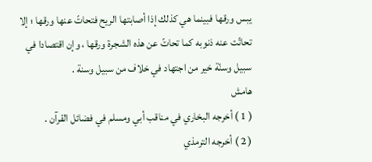يبس ورقها فبينما هي كذلك إذا أصابتها الريح فتحاتّ عنها ورقها ؛ إلا تحاتّت عنه ذنوبه كما تحاتّ عن هذه الشجرة ورقها ، وإن اقتصادا في سبيل وسنّة خير من اجتهاد في خلاف من سبيل وسنة .
هامش
( 1 ) أخرجه البخاري في مناقب أبي ومسلم في فضائل القرآن .
( 2 ) أخرجه الترمذي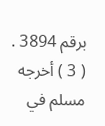برقم 3894 .
( 3 ) أخرجه مسلم في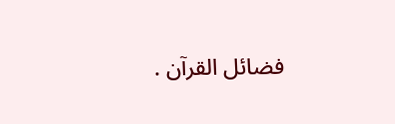فضائل القرآن .